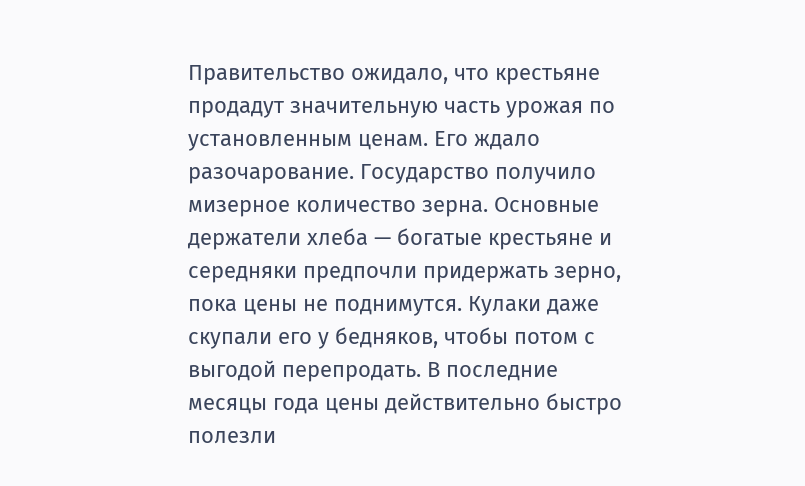Правительство ожидало, что крестьяне продадут значительную часть урожая по установленным ценам. Его ждало разочарование. Государство получило мизерное количество зерна. Основные держатели хлеба — богатые крестьяне и середняки предпочли придержать зерно, пока цены не поднимутся. Кулаки даже скупали его у бедняков, чтобы потом с выгодой перепродать. В последние месяцы года цены действительно быстро полезли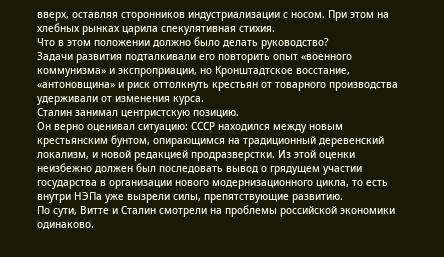вверх, оставляя сторонников индустриализации с носом. При этом на хлебных рынках царила спекулятивная стихия.
Что в этом положении должно было делать руководство?
Задачи развития подталкивали его повторить опыт «военного коммунизма» и экспроприации, но Кронштадтское восстание, «антоновщина» и риск оттолкнуть крестьян от товарного производства удерживали от изменения курса.
Сталин занимал центристскую позицию.
Он верно оценивал ситуацию: СССР находился между новым крестьянским бунтом, опирающимся на традиционный деревенский локализм, и новой редакцией продразверстки. Из этой оценки неизбежно должен был последовать вывод о грядущем участии государства в организации нового модернизационного цикла, то есть внутри НЭПа уже вызрели силы, препятствующие развитию.
По сути, Витте и Сталин смотрели на проблемы российской экономики одинаково.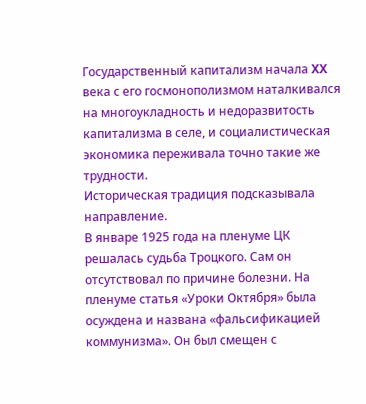Государственный капитализм начала XX века с его госмонополизмом наталкивался на многоукладность и недоразвитость капитализма в селе, и социалистическая экономика переживала точно такие же трудности.
Историческая традиция подсказывала направление.
В январе 1925 года на пленуме ЦК решалась судьба Троцкого. Сам он отсутствовал по причине болезни. На пленуме статья «Уроки Октября» была осуждена и названа «фальсификацией коммунизма». Он был смещен с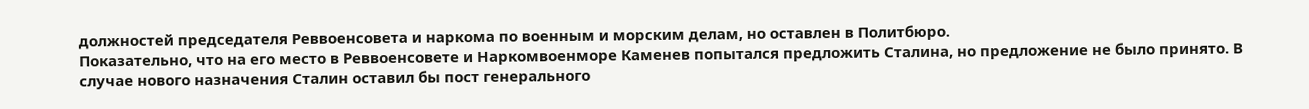должностей председателя Реввоенсовета и наркома по военным и морским делам, но оставлен в Политбюро.
Показательно, что на его место в Реввоенсовете и Наркомвоенморе Каменев попытался предложить Сталина, но предложение не было принято. В случае нового назначения Сталин оставил бы пост генерального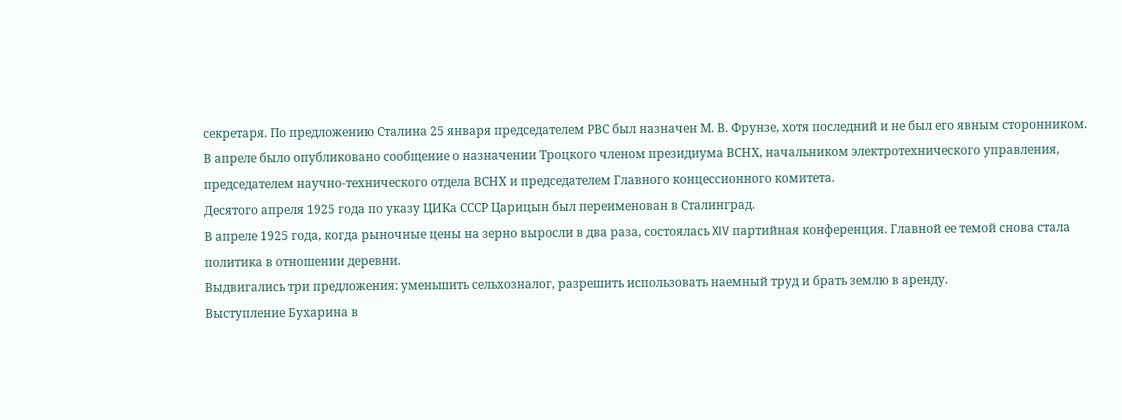секретаря. По предложению Сталина 25 января председателем РВС был назначен М. В. Фрунзе, хотя последний и не был его явным сторонником.
В апреле было опубликовано сообщение о назначении Троцкого членом президиума ВСНХ, начальником электротехнического управления, председателем научно-технического отдела ВСНХ и председателем Главного концессионного комитета.
Десятого апреля 1925 года по указу ЦИКа СССР Царицын был переименован в Сталинград.
В апреле 1925 года, когда рыночные цены на зерно выросли в два раза, состоялась XIV партийная конференция. Главной ее темой снова стала политика в отношении деревни.
Выдвигались три предложения: уменьшить сельхозналог, разрешить использовать наемный труд и брать землю в аренду.
Выступление Бухарина в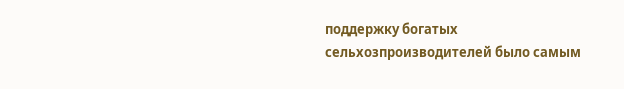поддержку богатых сельхозпроизводителей было самым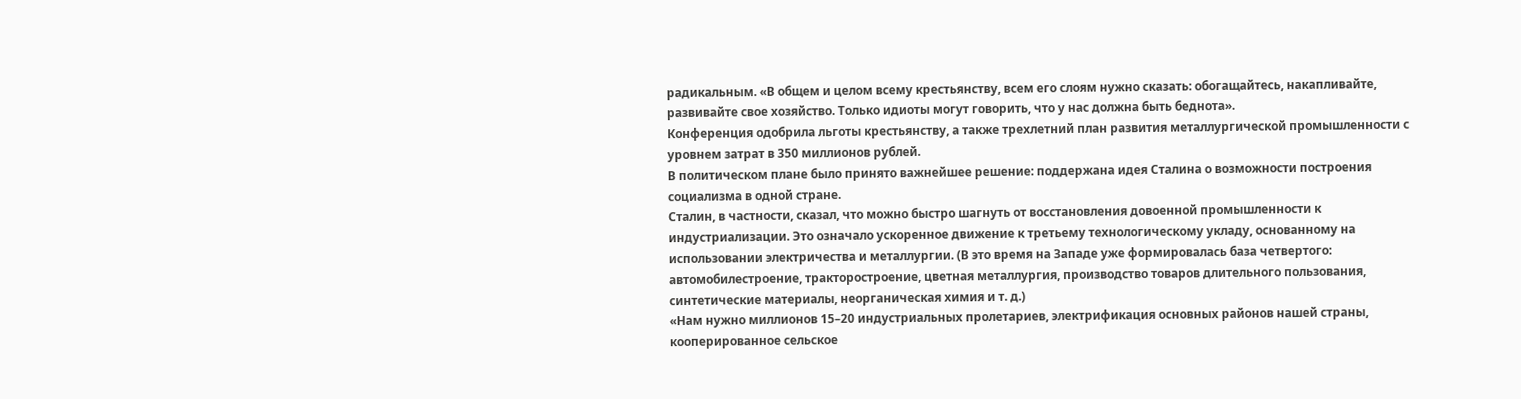радикальным. «В общем и целом всему крестьянству, всем его слоям нужно сказать: обогащайтесь, накапливайте, развивайте свое хозяйство. Только идиоты могут говорить, что у нас должна быть беднота».
Конференция одобрила льготы крестьянству, а также трехлетний план развития металлургической промышленности с уровнем затрат в 350 миллионов рублей.
В политическом плане было принято важнейшее решение: поддержана идея Сталина о возможности построения социализма в одной стране.
Сталин, в частности, сказал, что можно быстро шагнуть от восстановления довоенной промышленности к индустриализации. Это означало ускоренное движение к третьему технологическому укладу, основанному на использовании электричества и металлургии. (В это время на Западе уже формировалась база четвертого: автомобилестроение, тракторостроение, цветная металлургия, производство товаров длительного пользования, синтетические материалы, неорганическая химия и т. д.)
«Нам нужно миллионов 15–20 индустриальных пролетариев, электрификация основных районов нашей страны, кооперированное сельское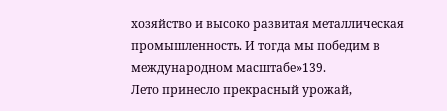хозяйство и высоко развитая металлическая промышленность. И тогда мы победим в международном масштабе»139.
Лето принесло прекрасный урожай,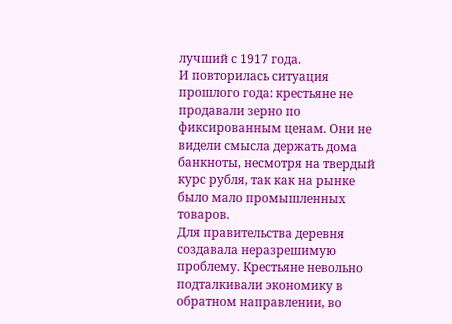лучший с 1917 года.
И повторилась ситуация прошлого года: крестьяне не продавали зерно по фиксированным ценам. Они не видели смысла держать дома банкноты, несмотря на твердый курс рубля, так как на рынке было мало промышленных товаров.
Для правительства деревня создавала неразрешимую проблему. Крестьяне невольно подталкивали экономику в обратном направлении, во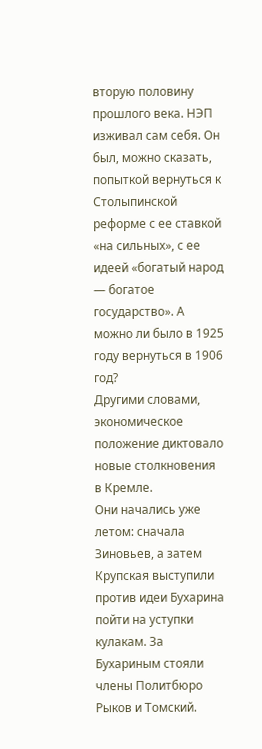вторую половину прошлого века. НЭП изживал сам себя. Он был, можно сказать, попыткой вернуться к Столыпинской реформе с ее ставкой «на сильных», с ее идеей «богатый народ — богатое государство». А можно ли было в 1925 году вернуться в 1906 год?
Другими словами, экономическое положение диктовало новые столкновения в Кремле.
Они начались уже летом: сначала Зиновьев, а затем Крупская выступили против идеи Бухарина пойти на уступки кулакам. За Бухариным стояли члены Политбюро Рыков и Томский.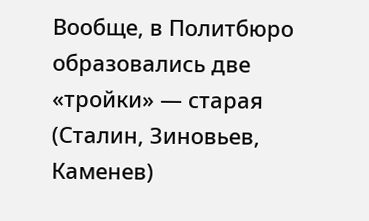Вообще, в Политбюро образовались две «тройки» — старая (Сталин, Зиновьев, Каменев)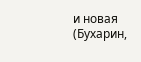и новая (Бухарин,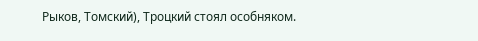Рыков, Томский), Троцкий стоял особняком.